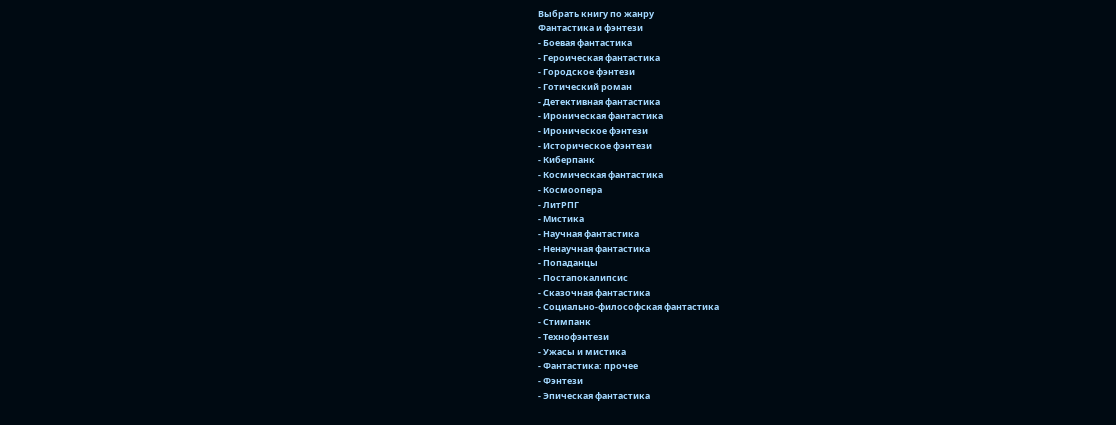Выбрать книгу по жанру
Фантастика и фэнтези
- Боевая фантастика
- Героическая фантастика
- Городское фэнтези
- Готический роман
- Детективная фантастика
- Ироническая фантастика
- Ироническое фэнтези
- Историческое фэнтези
- Киберпанк
- Космическая фантастика
- Космоопера
- ЛитРПГ
- Мистика
- Научная фантастика
- Ненаучная фантастика
- Попаданцы
- Постапокалипсис
- Сказочная фантастика
- Социально-философская фантастика
- Стимпанк
- Технофэнтези
- Ужасы и мистика
- Фантастика: прочее
- Фэнтези
- Эпическая фантастика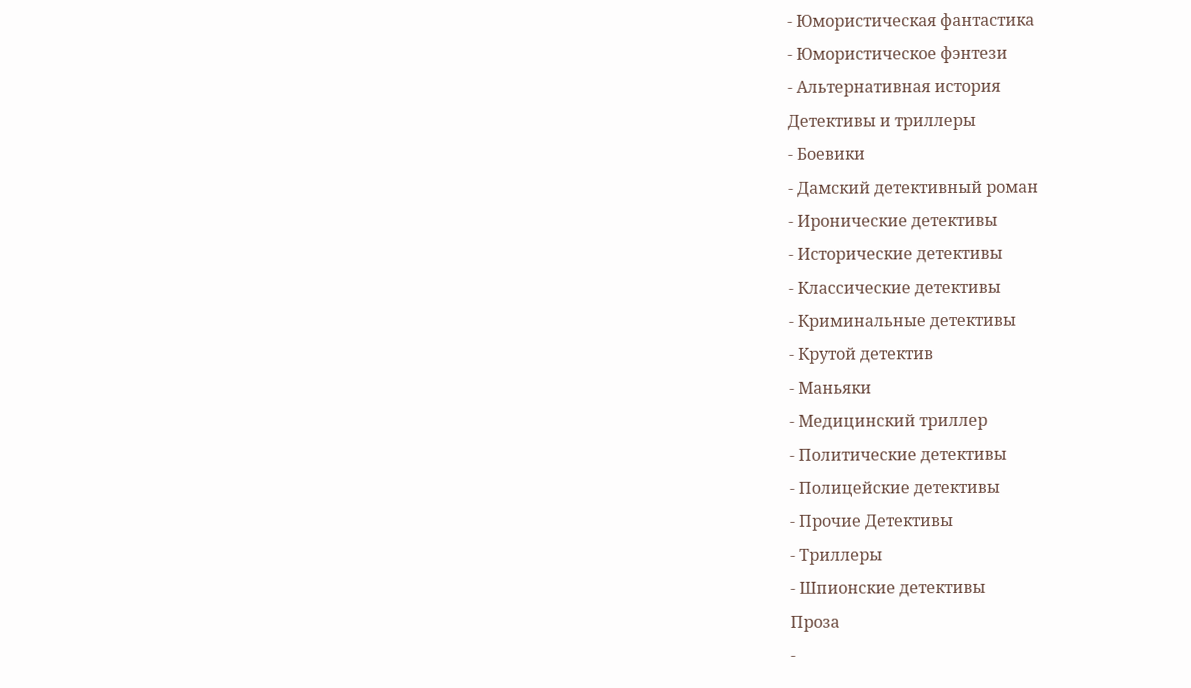- Юмористическая фантастика
- Юмористическое фэнтези
- Альтернативная история
Детективы и триллеры
- Боевики
- Дамский детективный роман
- Иронические детективы
- Исторические детективы
- Классические детективы
- Криминальные детективы
- Крутой детектив
- Маньяки
- Медицинский триллер
- Политические детективы
- Полицейские детективы
- Прочие Детективы
- Триллеры
- Шпионские детективы
Проза
-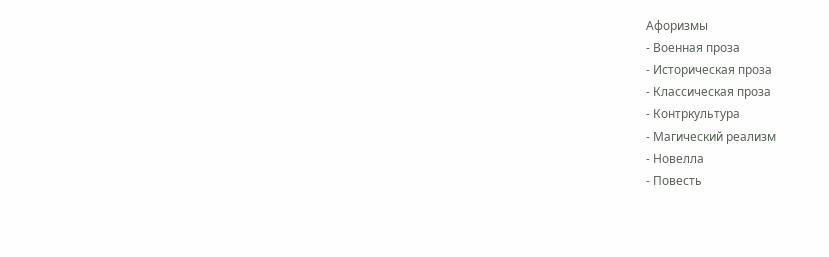Афоризмы
- Военная проза
- Историческая проза
- Классическая проза
- Контркультура
- Магический реализм
- Новелла
- Повесть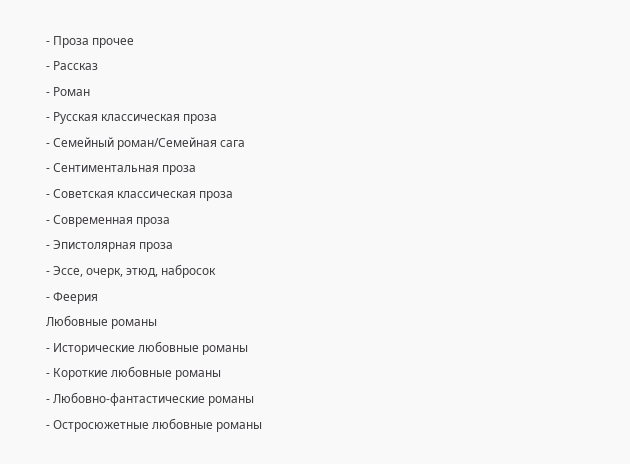- Проза прочее
- Рассказ
- Роман
- Русская классическая проза
- Семейный роман/Семейная сага
- Сентиментальная проза
- Советская классическая проза
- Современная проза
- Эпистолярная проза
- Эссе, очерк, этюд, набросок
- Феерия
Любовные романы
- Исторические любовные романы
- Короткие любовные романы
- Любовно-фантастические романы
- Остросюжетные любовные романы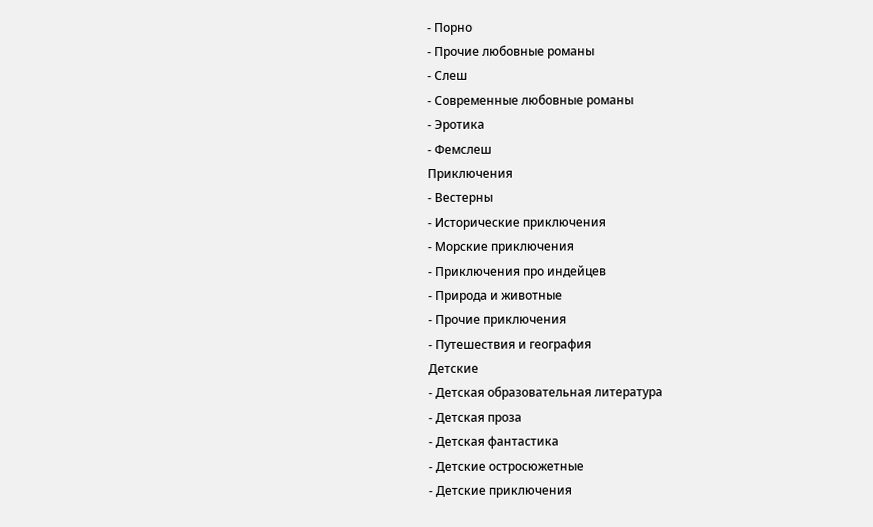- Порно
- Прочие любовные романы
- Слеш
- Современные любовные романы
- Эротика
- Фемслеш
Приключения
- Вестерны
- Исторические приключения
- Морские приключения
- Приключения про индейцев
- Природа и животные
- Прочие приключения
- Путешествия и география
Детские
- Детская образовательная литература
- Детская проза
- Детская фантастика
- Детские остросюжетные
- Детские приключения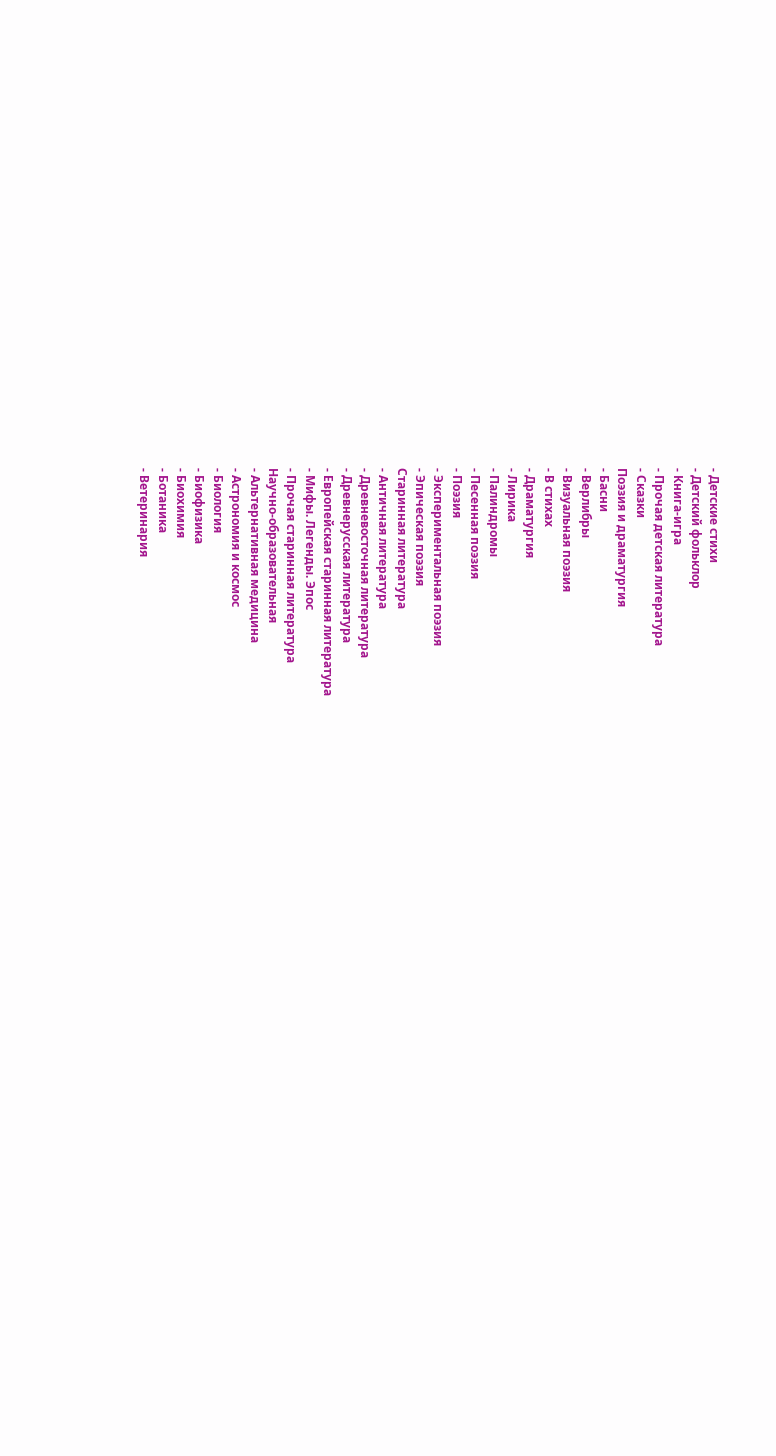- Детские стихи
- Детский фольклор
- Книга-игра
- Прочая детская литература
- Сказки
Поэзия и драматургия
- Басни
- Верлибры
- Визуальная поэзия
- В стихах
- Драматургия
- Лирика
- Палиндромы
- Песенная поэзия
- Поэзия
- Экспериментальная поэзия
- Эпическая поэзия
Старинная литература
- Античная литература
- Древневосточная литература
- Древнерусская литература
- Европейская старинная литература
- Мифы. Легенды. Эпос
- Прочая старинная литература
Научно-образовательная
- Альтернативная медицина
- Астрономия и космос
- Биология
- Биофизика
- Биохимия
- Ботаника
- Ветеринария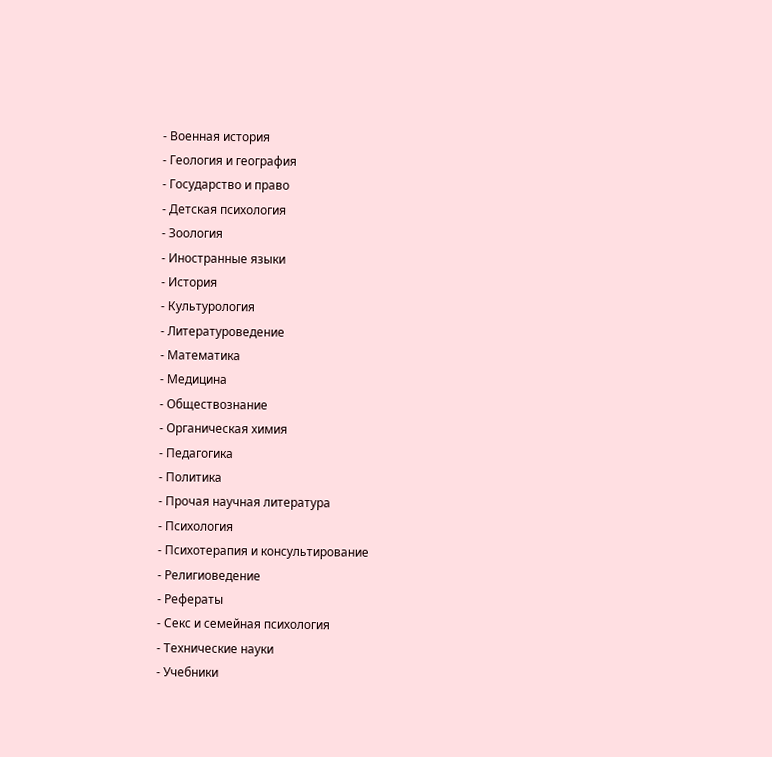- Военная история
- Геология и география
- Государство и право
- Детская психология
- Зоология
- Иностранные языки
- История
- Культурология
- Литературоведение
- Математика
- Медицина
- Обществознание
- Органическая химия
- Педагогика
- Политика
- Прочая научная литература
- Психология
- Психотерапия и консультирование
- Религиоведение
- Рефераты
- Секс и семейная психология
- Технические науки
- Учебники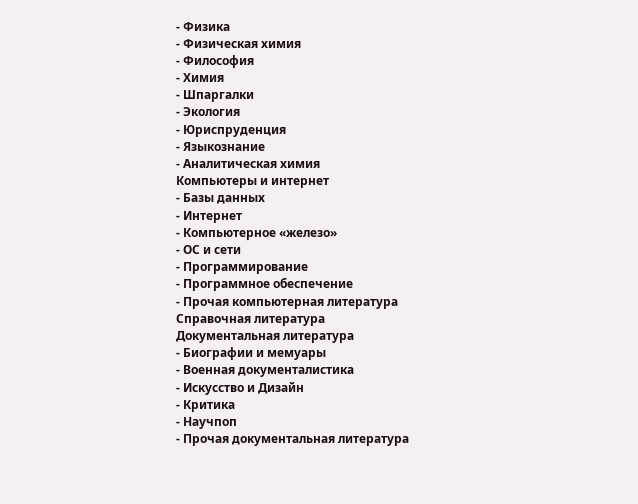- Физика
- Физическая химия
- Философия
- Химия
- Шпаргалки
- Экология
- Юриспруденция
- Языкознание
- Аналитическая химия
Компьютеры и интернет
- Базы данных
- Интернет
- Компьютерное «железо»
- ОС и сети
- Программирование
- Программное обеспечение
- Прочая компьютерная литература
Справочная литература
Документальная литература
- Биографии и мемуары
- Военная документалистика
- Искусство и Дизайн
- Критика
- Научпоп
- Прочая документальная литература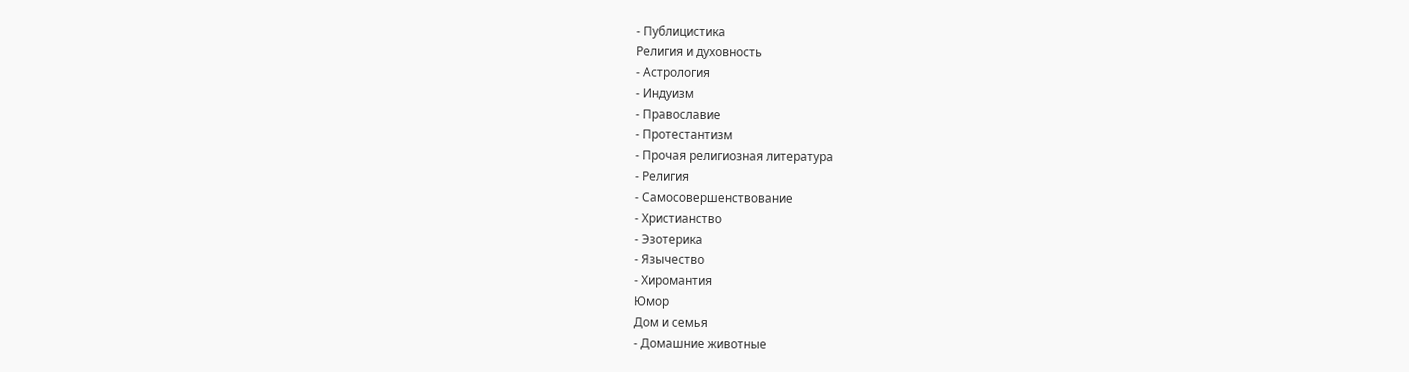- Публицистика
Религия и духовность
- Астрология
- Индуизм
- Православие
- Протестантизм
- Прочая религиозная литература
- Религия
- Самосовершенствование
- Христианство
- Эзотерика
- Язычество
- Хиромантия
Юмор
Дом и семья
- Домашние животные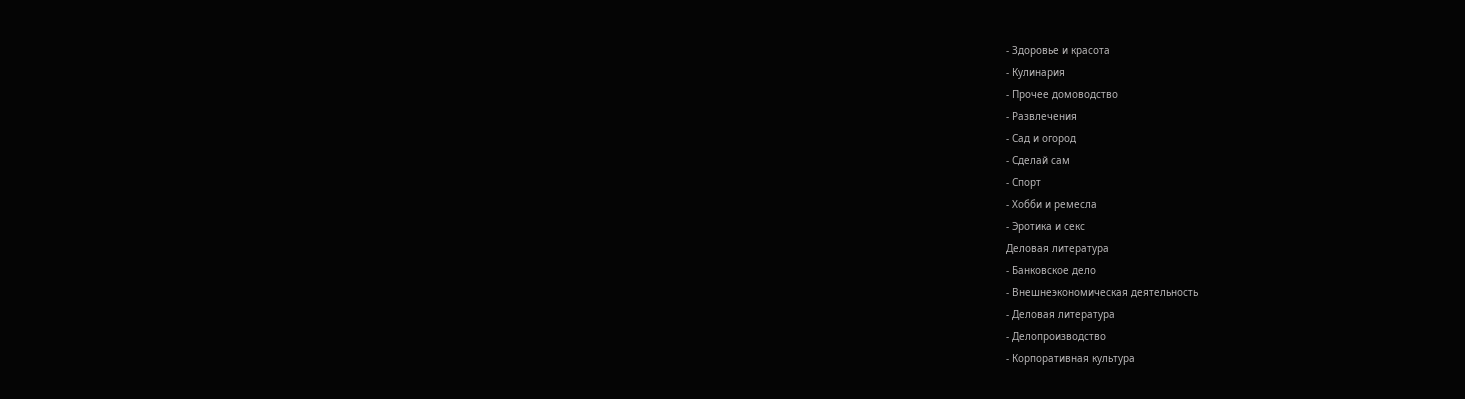- Здоровье и красота
- Кулинария
- Прочее домоводство
- Развлечения
- Сад и огород
- Сделай сам
- Спорт
- Хобби и ремесла
- Эротика и секс
Деловая литература
- Банковское дело
- Внешнеэкономическая деятельность
- Деловая литература
- Делопроизводство
- Корпоративная культура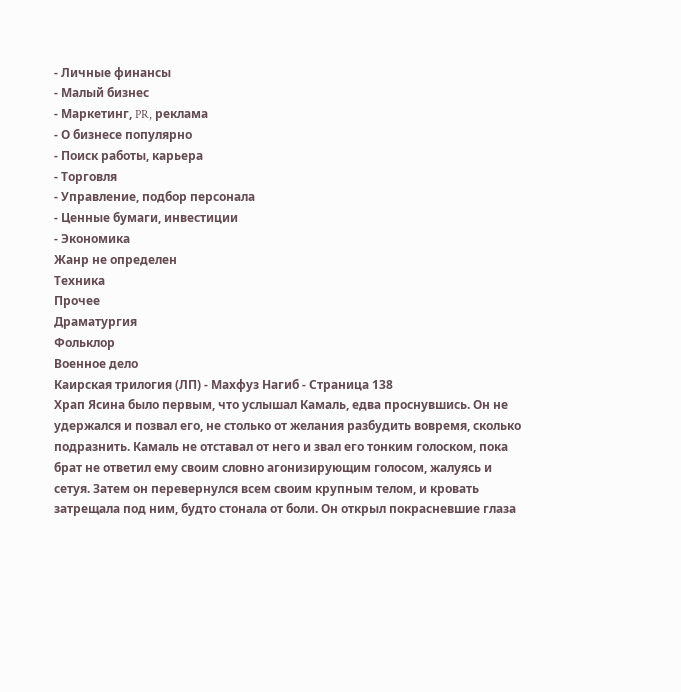- Личные финансы
- Малый бизнес
- Маркетинг, PR, реклама
- О бизнесе популярно
- Поиск работы, карьера
- Торговля
- Управление, подбор персонала
- Ценные бумаги, инвестиции
- Экономика
Жанр не определен
Техника
Прочее
Драматургия
Фольклор
Военное дело
Каирская трилогия (ЛП) - Махфуз Нагиб - Страница 138
Храп Ясина было первым, что услышал Камаль, едва проснувшись. Он не удержался и позвал его, не столько от желания разбудить вовремя, сколько подразнить. Камаль не отставал от него и звал его тонким голоском, пока брат не ответил ему своим словно агонизирующим голосом, жалуясь и сетуя. Затем он перевернулся всем своим крупным телом, и кровать затрещала под ним, будто стонала от боли. Он открыл покрасневшие глаза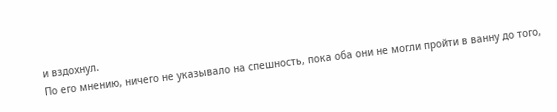и вздохнул.
По его мнению, ничего не указывало на спешность, пока оба они не могли пройти в ванну до того,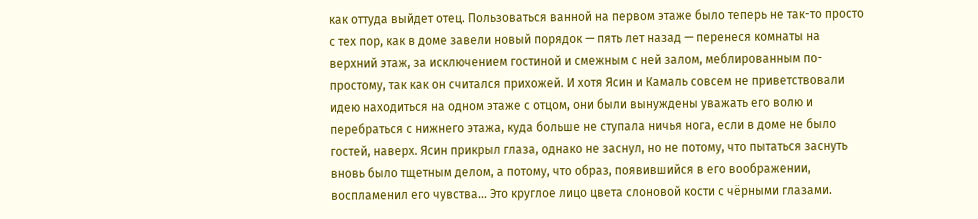как оттуда выйдет отец. Пользоваться ванной на первом этаже было теперь не так-то просто с тех пор, как в доме завели новый порядок — пять лет назад — перенеся комнаты на верхний этаж, за исключением гостиной и смежным с ней залом, меблированным по-простому, так как он считался прихожей. И хотя Ясин и Камаль совсем не приветствовали идею находиться на одном этаже с отцом, они были вынуждены уважать его волю и перебраться с нижнего этажа, куда больше не ступала ничья нога, если в доме не было гостей, наверх. Ясин прикрыл глаза, однако не заснул, но не потому, что пытаться заснуть вновь было тщетным делом, а потому, что образ, появившийся в его воображении, воспламенил его чувства… Это круглое лицо цвета слоновой кости с чёрными глазами.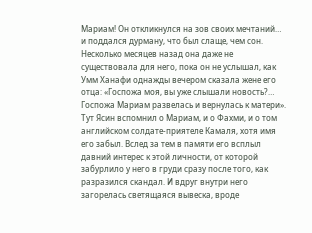Мариам! Он откликнулся на зов своих мечтаний… и поддался дурману, что был слаще, чем сон.
Несколько месяцев назад она даже не существовала для него, пока он не услышал, как Умм Ханафи однажды вечером сказала жене его отца: «Госпожа моя, вы уже слышали новость?… Госпожа Мариам развелась и вернулась к матери». Тут Ясин вспомнил о Мариам, и о Фахми, и о том английском солдате-приятеле Камаля, хотя имя его забыл. Вслед за тем в памяти его всплыл давний интерес к этой личности, от которой забурлило у него в груди сразу после того, как разразился скандал. И вдруг внутри него загорелась светящаяся вывеска, вроде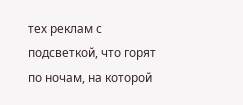тех реклам с подсветкой, что горят по ночам, на которой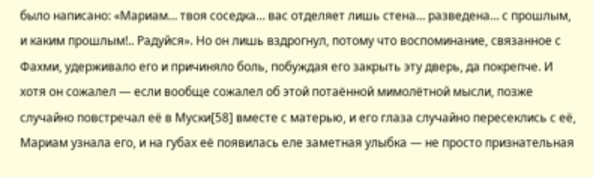было написано: «Мариам… твоя соседка… вас отделяет лишь стена… разведена… с прошлым, и каким прошлым!.. Радуйся». Но он лишь вздрогнул, потому что воспоминание, связанное с Фахми, удерживало его и причиняло боль, побуждая его закрыть эту дверь, да покрепче. И хотя он сожалел — если вообще сожалел об этой потаённой мимолётной мысли, позже случайно повстречал её в Муски[58] вместе с матерью, и его глаза случайно пересеклись с её, Мариам узнала его, и на губах её появилась еле заметная улыбка — не просто признательная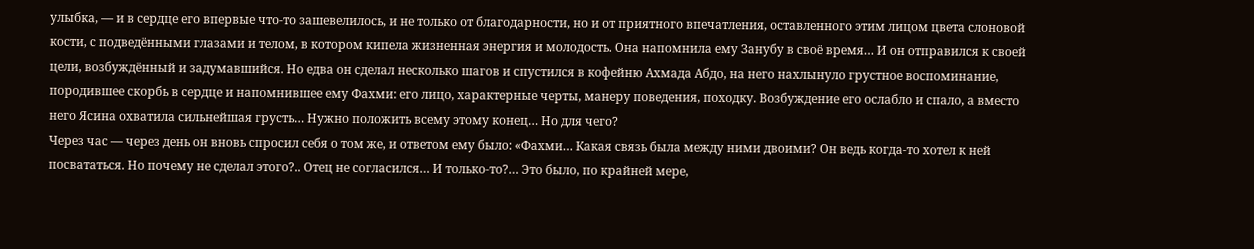улыбка, — и в сердце его впервые что-то зашевелилось, и не только от благодарности, но и от приятного впечатления, оставленного этим лицом цвета слоновой кости, с подведёнными глазами и телом, в котором кипела жизненная энергия и молодость. Она напомнила ему Занубу в своё время… И он отправился к своей цели, возбуждённый и задумавшийся. Но едва он сделал несколько шагов и спустился в кофейню Ахмада Абдо, на него нахлынуло грустное воспоминание, породившее скорбь в сердце и напомнившее ему Фахми: его лицо, характерные черты, манеру поведения, походку. Возбуждение его ослабло и спало, а вместо него Ясина охватила сильнейшая грусть… Нужно положить всему этому конец… Но для чего?
Через час — через день он вновь спросил себя о том же, и ответом ему было: «Фахми… Какая связь была между ними двоими? Он ведь когда-то хотел к ней посвататься. Но почему не сделал этого?.. Отец не согласился… И только-то?… Это было, по крайней мере,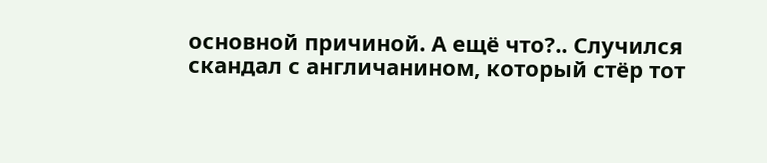основной причиной. А ещё что?.. Случился скандал с англичанином, который стёр тот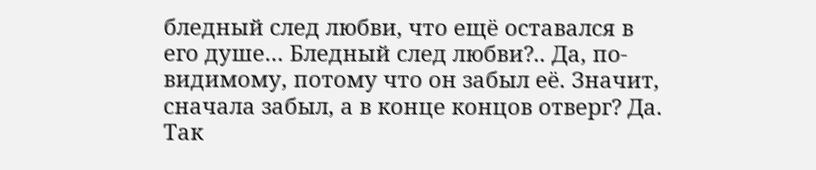бледный след любви, что ещё оставался в его душе… Бледный след любви?.. Да, по-видимому, потому что он забыл её. Значит, сначала забыл, а в конце концов отверг? Да. Так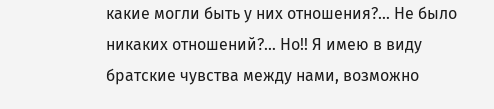какие могли быть у них отношения?… Не было никаких отношений?… Но!! Я имею в виду братские чувства между нами, возможно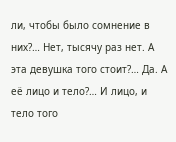ли, чтобы было сомнение в них?… Нет, тысячу раз нет. А эта девушка того стоит?… Да. А её лицо и тело?… И лицо, и тело того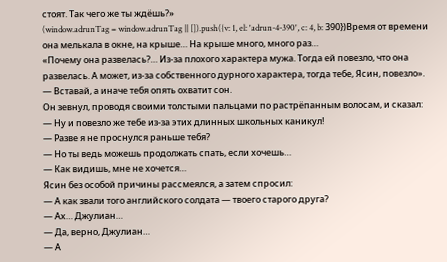стоят. Так чего же ты ждёшь?»
(window.adrunTag = window.adrunTag || []).push({v: 1, el: 'adrun-4-390', c: 4, b: 390})Время от времени она мелькала в окне, на крыше… На крыше много, много раз…
«Почему она развелась?… Из-за плохого характера мужа. Тогда ей повезло, что она развелась. А может, из-за собственного дурного характера, тогда тебе, Ясин, повезло».
— Вставай, а иначе тебя опять охватит сон.
Он зевнул, проводя своими толстыми пальцами по растрёпанным волосам, и сказал:
— Ну и повезло же тебе из-за этих длинных школьных каникул!
— Разве я не проснулся раньше тебя?
— Но ты ведь можешь продолжать спать, если хочешь…
— Как видишь, мне не хочется…
Ясин без особой причины рассмеялся, а затем спросил:
— А как звали того английского солдата — твоего старого друга?
— Ах… Джулиан…
— Да, верно, Джулиан…
— А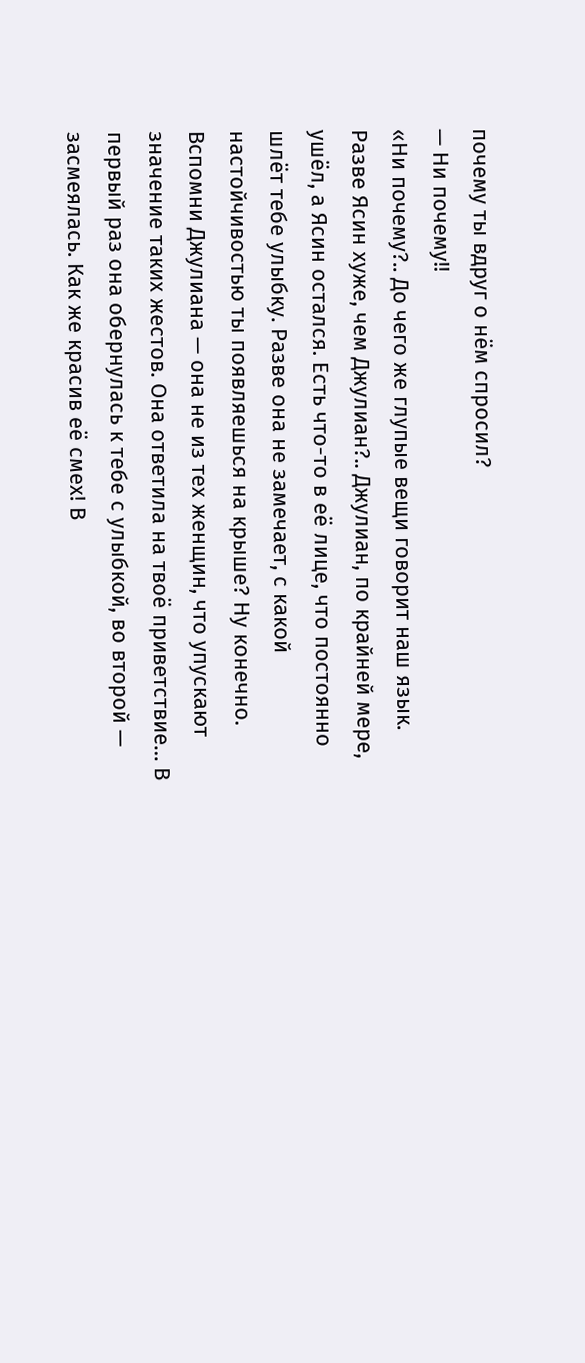почему ты вдруг о нём спросил?
— Ни почему!!
«Ни почему?.. До чего же глупые вещи говорит наш язык. Разве Ясин хуже, чем Джулиан?.. Джулиан, по крайней мере, ушёл, а Ясин остался. Есть что-то в её лице, что постоянно шлёт тебе улыбку. Разве она не замечает, с какой настойчивостью ты появляешься на крыше? Ну конечно. Вспомни Джулиана — она не из тех женщин, что упускают значение таких жестов. Она ответила на твоё приветствие… В первый раз она обернулась к тебе с улыбкой, во второй — засмеялась. Как же красив её смех! В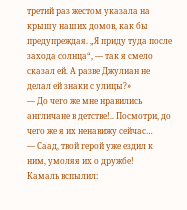третий раз жестом указала на крышу наших домов, как бы предупреждая. „Я приду туда после захода солнца“, — так я смело сказал ей. А разве Джулиан не делал ей знаки с улицы?»
— До чего же мне нравились англичане в детстве!.. Посмотри, до чего же я их ненавижу сейчас…
— Саад, твой герой уже ездил к ним, умоляя их о дружбе!
Камаль вспылил: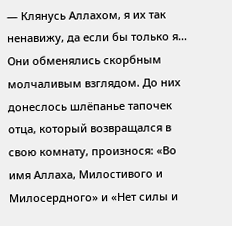— Клянусь Аллахом, я их так ненавижу, да если бы только я…
Они обменялись скорбным молчаливым взглядом. До них донеслось шлёпанье тапочек отца, который возвращался в свою комнату, произнося: «Во имя Аллаха, Милостивого и Милосердного» и «Нет силы и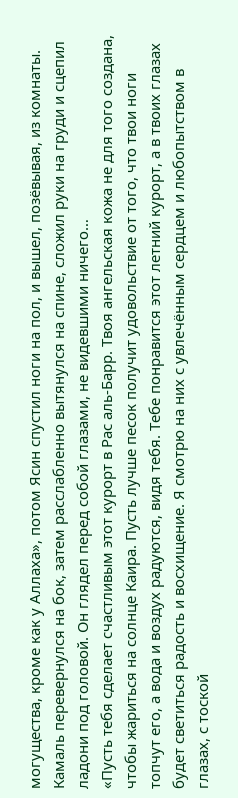могущества, кроме как у Аллаха», потом Ясин спустил ноги на пол, и вышел, позёвывая, из комнаты.
Камаль перевернулся на бок, затем расслабленно вытянулся на спине, сложил руки на груди и сцепил ладони под головой. Он глядел перед собой глазами, не видевшими ничего…
«Пусть тебя сделает счастливым этот курорт в Рас аль-Барр. Твоя ангельская кожа не для того создана, чтобы жариться на солнце Каира. Пусть лучше песок получит удовольствие от того, что твои ноги топчут его, а вода и воздух радуются, видя тебя. Тебе понравится этот летний курорт, а в твоих глазах будет светиться радость и восхищение. Я смотрю на них с увлечённым сердцем и любопытством в глазах, с тоской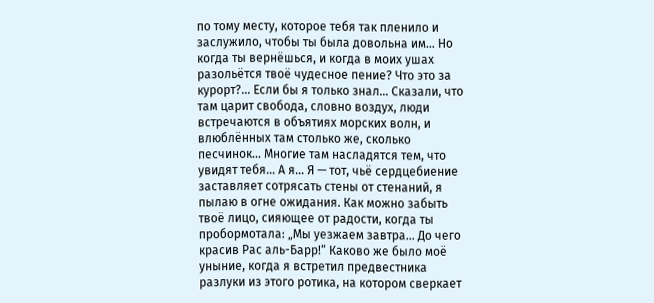по тому месту, которое тебя так пленило и заслужило, чтобы ты была довольна им… Но когда ты вернёшься, и когда в моих ушах разольётся твоё чудесное пение? Что это за курорт?… Если бы я только знал… Сказали, что там царит свобода, словно воздух, люди встречаются в объятиях морских волн, и влюблённых там столько же, сколько песчинок… Многие там насладятся тем, что увидят тебя… А я… Я — тот, чьё сердцебиение заставляет сотрясать стены от стенаний, я пылаю в огне ожидания. Как можно забыть твоё лицо, сияющее от радости, когда ты пробормотала: „Мы уезжаем завтра… До чего красив Рас аль-Барр!“ Каково же было моё уныние, когда я встретил предвестника разлуки из этого ротика, на котором сверкает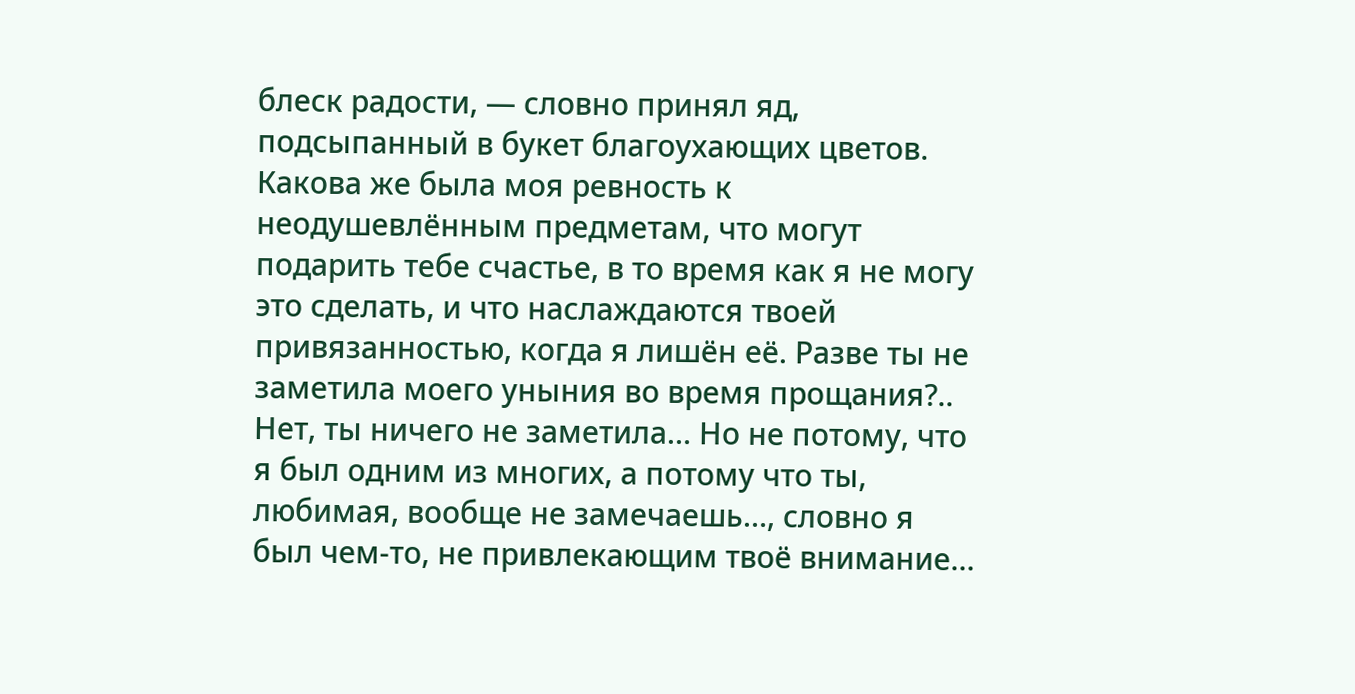блеск радости, — словно принял яд, подсыпанный в букет благоухающих цветов. Какова же была моя ревность к неодушевлённым предметам, что могут подарить тебе счастье, в то время как я не могу это сделать, и что наслаждаются твоей привязанностью, когда я лишён её. Разве ты не заметила моего уныния во время прощания?.. Нет, ты ничего не заметила… Но не потому, что я был одним из многих, а потому что ты, любимая, вообще не замечаешь…, словно я был чем-то, не привлекающим твоё внимание…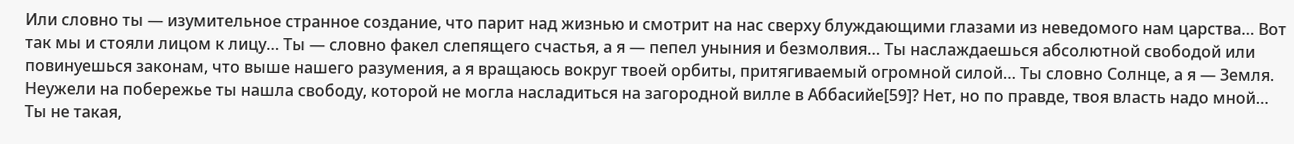Или словно ты — изумительное странное создание, что парит над жизнью и смотрит на нас сверху блуждающими глазами из неведомого нам царства… Вот так мы и стояли лицом к лицу… Ты — словно факел слепящего счастья, а я — пепел уныния и безмолвия… Ты наслаждаешься абсолютной свободой или повинуешься законам, что выше нашего разумения, а я вращаюсь вокруг твоей орбиты, притягиваемый огромной силой… Ты словно Солнце, а я — Земля. Неужели на побережье ты нашла свободу, которой не могла насладиться на загородной вилле в Аббасийе[59]? Нет, но по правде, твоя власть надо мной… Ты не такая,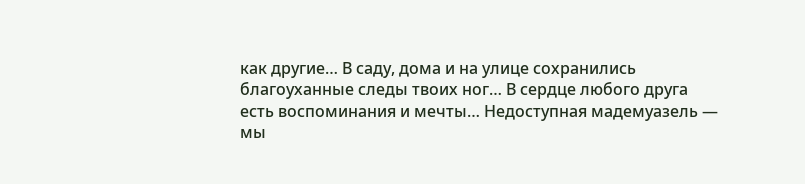как другие… В саду, дома и на улице сохранились благоуханные следы твоих ног… В сердце любого друга есть воспоминания и мечты… Недоступная мадемуазель — мы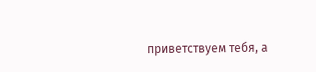приветствуем тебя, а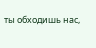ты обходишь нас,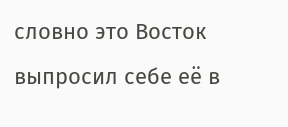словно это Восток выпросил себе её в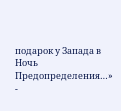подарок у Запада в Ночь Предопределения…»
-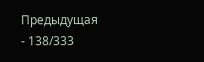Предыдущая
- 138/333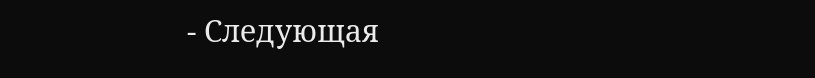- Следующая